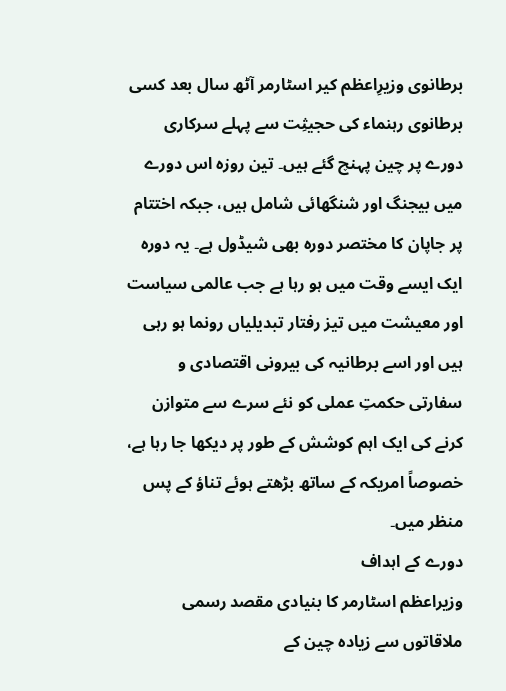برطانوی وزیرِاعظم کیر اسٹارمر آٹھ سال بعد کسی برطانوی رہنماء کی حجیثِت سے پہلے سرکاری دورے پر چین پہنچ گئے ہیں۔ تین روزہ اس دورے میں بیجنگ اور شنگھائی شامل ہیں، جبکہ اختتام پر جاپان کا مختصر دورہ بھی شیڈول ہے۔ یہ دورہ ایک ایسے وقت میں ہو رہا ہے جب عالمی سیاست اور معیشت میں تیز رفتار تبدیلیاں رونما ہو رہی ہیں اور اسے برطانیہ کی بیرونی اقتصادی و سفارتی حکمتِ عملی کو نئے سرے سے متوازن کرنے کی ایک اہم کوشش کے طور پر دیکھا جا رہا ہے، خصوصاً امریکہ کے ساتھ بڑھتے ہوئے تناؤ کے پس منظر میں۔
دورے کے اہداف
وزیراعظم اسٹارمر کا بنیادی مقصد رسمی ملاقاتوں سے زیادہ چین کے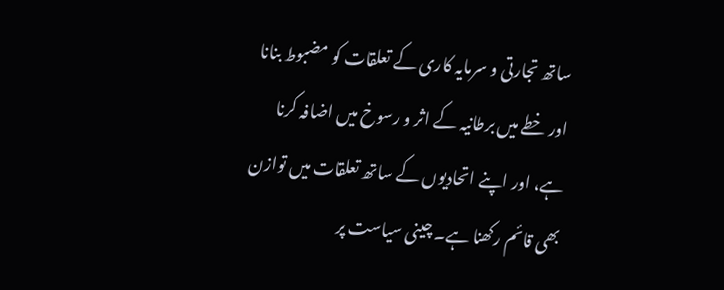ساتھ تجارتی و سرمایہ کاری کے تعلقات کو مضبوط بنانا اور خطے میں برطانیہ کے اثر و رسوخ میں اضافہ کرنا ہے، اور اپنے اتحادیوں کے ساتھ تعلقات میں توازن بھی قائم رکھنا ہے۔ چینی سیاست پر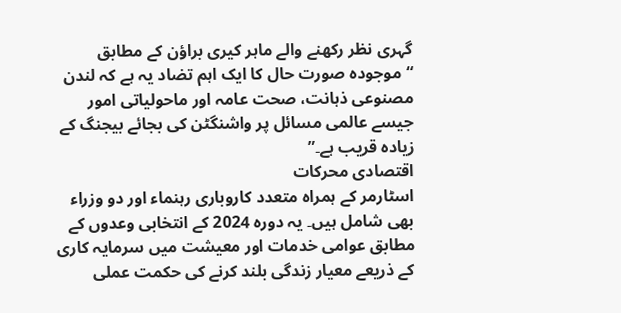گہری نظر رکھنے والے ماہر کیری براؤن کے مطابق “موجودہ صورت حال کا ایک اہم تضاد یہ ہے کہ لندن مصنوعی ذہانت، صحت عامہ اور ماحولیاتی امور جیسے عالمی مسائل پر واشنگٹن کی بجائے بیجنگ کے زیادہ قریب ہے۔”
اقتصادی محرکات
اسٹارمر کے ہمراہ متعدد کاروباری رہنماء اور دو وزراء بھی شامل ہیں۔ یہ دورہ 2024 کے انتخابی وعدوں کے مطابق عوامی خدمات اور معیشت میں سرمایہ کاری کے ذریعے معیار زندگی بلند کرنے کی حکمت عملی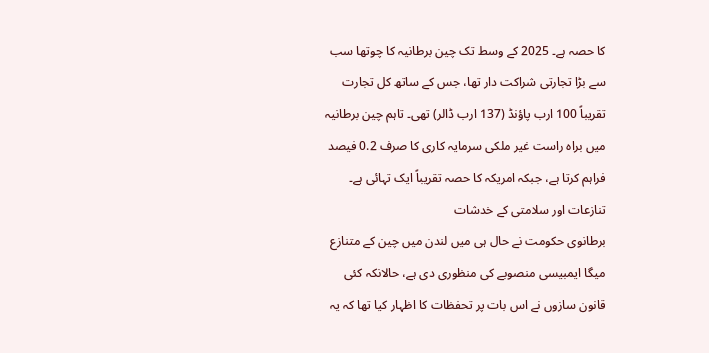کا حصہ ہے۔ 2025 کے وسط تک چین برطانیہ کا چوتھا سب سے بڑا تجارتی شراکت دار تھا، جس کے ساتھ کل تجارت تقریباً 100 ارب پاؤنڈ (137 ارب ڈالر) تھی۔ تاہم چین برطانیہ میں براہ راست غیر ملکی سرمایہ کاری کا صرف 0.2 فیصد فراہم کرتا ہے، جبکہ امریکہ کا حصہ تقریباً ایک تہائی ہے۔
تنازعات اور سلامتی کے خدشات
برطانوی حکومت نے حال ہی میں لندن میں چین کے متنازع میگا ایمبیسی منصوبے کی منظوری دی ہے، حالانکہ کئی قانون سازوں نے اس بات پر تحفظات کا اظہار کیا تھا کہ یہ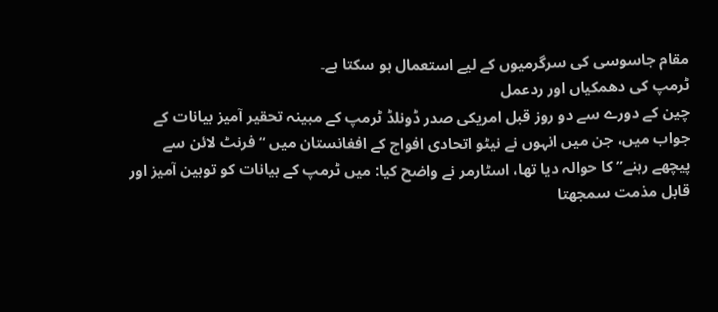مقام جاسوسی کی سرگرمیوں کے لیے استعمال ہو سکتا ہے۔
ٹرمپ کی دھمکیاں اور ردعمل
چین کے دورے سے دو روز قبل امریکی صدر ڈونلڈ ٹرمپ کے مبینہ تحقیر آمیز بیانات کے جواب میں، جن میں انہوں نے نیٹو اتحادی افواج کے افغانستان میں “فرنٹ لائن سے پیچھے رہنے” کا حوالہ دیا تھا، اسٹارمر نے واضح کیا: میں ٹرمپ کے بیانات کو توہین آمیز اور قابل مذمت سمجھتا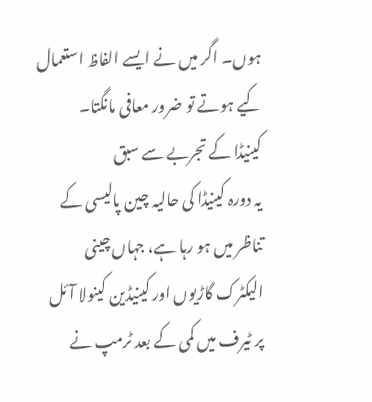ہوں۔ اگر میں نے ایسے الفاظ استعمال کیے ہوتے تو ضرور معافی مانگتا۔
کینیڈا کے تجربے سے سبق
یہ دورہ کینیڈا کی حالیہ چین پالیسی کے تناظر میں ہو رہا ہے، جہاں چینی الیکٹرک گاڑیوں اور کینیڈین کینولا آئل پر ٹیرف میں کمی کے بعد ٹرمپ نے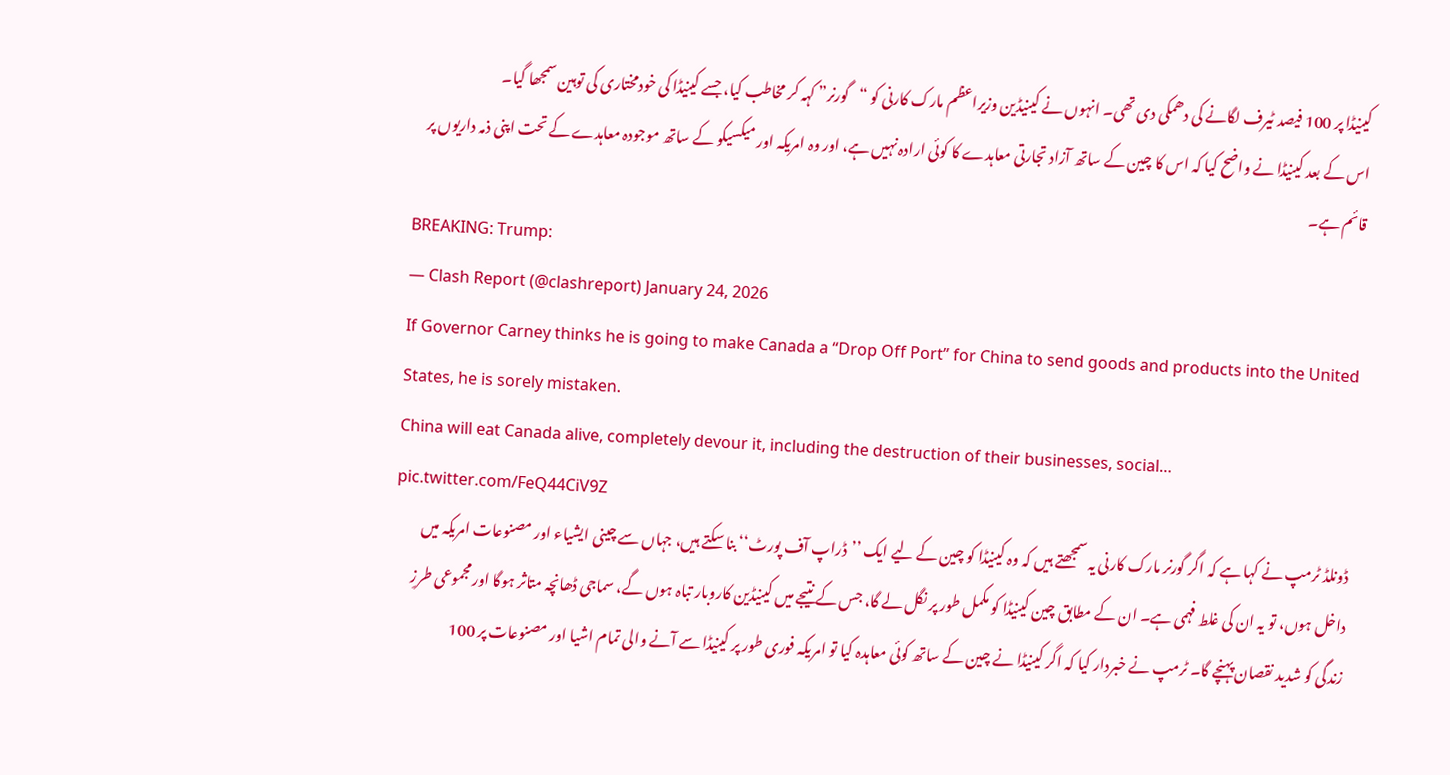کینیڈا پر 100 فیصد ٹیرف لگانے کی دھمکی دی تھی۔ انہوں نے کینیڈین وزیراعظم مارک کارنی کو “گورنر” کہہ کر مخاطب کیا، جسے کینیڈا کی خودمختاری کی توہین سمجھا گیا۔
اس کے بعد کینیڈا نے واضح کیا کہ اس کا چین کے ساتھ آزاد تجارتی معاہدے کا کوئی ارادہ نہیں ہے، اور وہ امریکہ اور میکسیکو کے ساتھ موجودہ معاہدے کے تحت اپنی ذمہ داریوں پر قائم ہے۔
BREAKING: Trump:
— Clash Report (@clashreport) January 24, 2026
If Governor Carney thinks he is going to make Canada a “Drop Off Port” for China to send goods and products into the United States, he is sorely mistaken.
China will eat Canada alive, completely devour it, including the destruction of their businesses, social… pic.twitter.com/FeQ44CiV9Z
ڈونلڈ ٹرمپ نے کہا ہے کہ اگر گورنر مارک کارنی یہ سمجھتے ہیں کہ وہ کینیڈا کو چین کے لیے ایک ’’ڈراپ آف پورٹ‘‘ بنا سکتے ہیں، جہاں سے چینی ایشیاء اور مصنوعات امریکہ میں داخل ہوں، تو یہ ان کی غلط فہمی ہے۔ ان کے مطابق چین کینیڈا کو مکمل طور پر نگل لے گا، جس کے نتیجے میں کینیڈین کاروبار تباہ ہوں گے، سماجی ڈھانچہ متاثر ہوگا اور مجموعی طرزِ زندگی کو شدید نقصان پہنچے گا۔ ٹرمپ نے خبردار کیا کہ اگر کینیڈا نے چین کے ساتھ کوئی معاہدہ کیا تو امریکہ فوری طور پر کینیڈا سے آنے والی تمام اشیا اور مصنوعات پر 100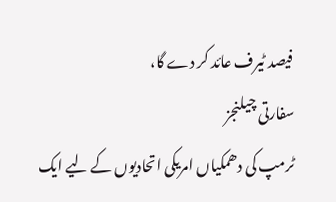فیصد ٹیرف عائد کر دے گا،
سفارتی چیلنجز
ٹرمپ کی دھمکیاں امریکی اتحادیوں کے لیے ایک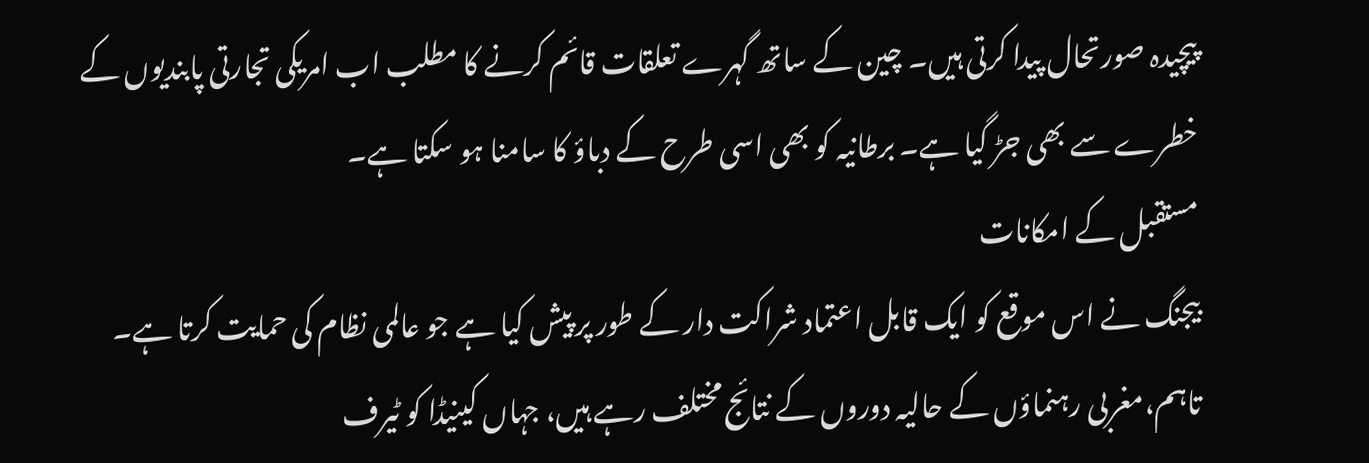پیچیدہ صورتحال پیدا کرتی ہیں۔ چین کے ساتھ گہرے تعلقات قائم کرنے کا مطلب اب امریکی تجارتی پابندیوں کے خطرے سے بھی جڑ گیا ہے۔ برطانیہ کو بھی اسی طرح کے دباؤ کا سامنا ہو سکتا ہے۔
مستقبل کے امکانات
بیجنگ نے اس موقع کو ایک قابل اعتماد شراکت دار کے طور پر پیش کیا ہے جو عالمی نظام کی حمایت کرتا ہے۔ تاہم،مغربی رہنماؤں کے حالیہ دوروں کے نتائج مختلف رہے ہیں، جہاں کینیڈا کو ٹیرف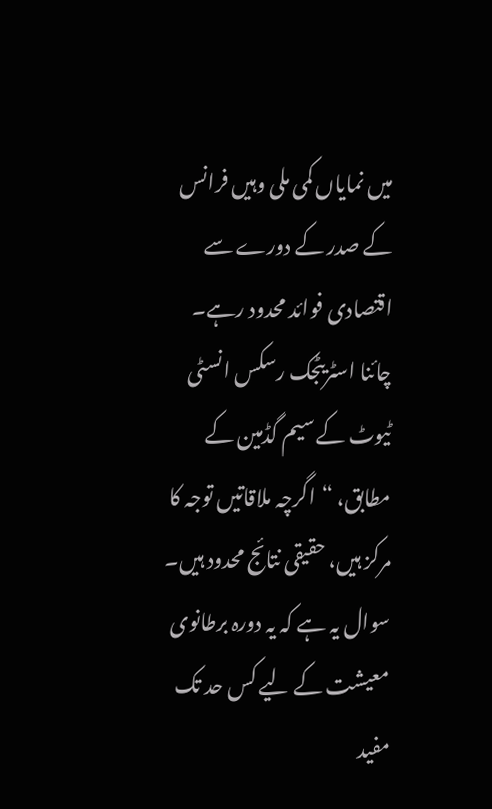میں نمایاں کمی ملی وہیں فرانس کے صدر کے دورے سے اقتصادی فوائد محدود رہے۔
چائنا اسٹریٹجک رسکس انسٹی ٹیوٹ کے سیم گڈمین کے مطابق، “اگرچہ ملاقاتیں توجہ کا مرکز ہیں، حقیقی نتائج محدود ہیں۔ سوال یہ ہے کہ یہ دورہ برطانوی معیشت کے لیے کس حد تک مفید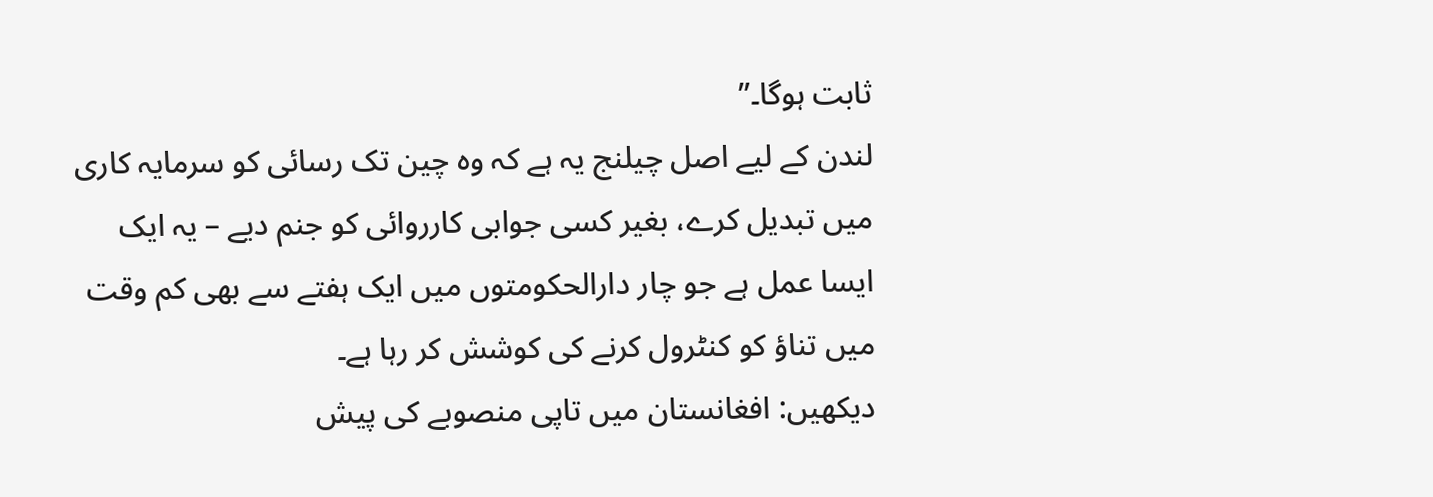ثابت ہوگا۔”
لندن کے لیے اصل چیلنج یہ ہے کہ وہ چین تک رسائی کو سرمایہ کاری میں تبدیل کرے، بغیر کسی جوابی کارروائی کو جنم دیے – یہ ایک ایسا عمل ہے جو چار دارالحکومتوں میں ایک ہفتے سے بھی کم وقت میں تناؤ کو کنٹرول کرنے کی کوشش کر رہا ہے۔
دیکھیں: افغانستان میں تاپی منصوبے کی پیش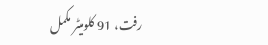رفت، 91 کلومیٹر مکمل